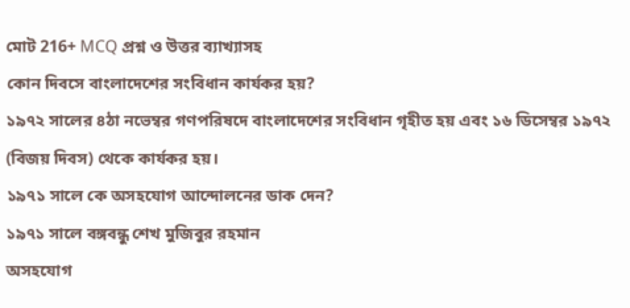মোট 216+ MCQ প্রশ্ন ও উত্তর ব্যাখ্যাসহ
কোন দিবসে বাংলাদেশের সংবিধান কার্যকর হয়?
১৯৭২ সালের ৪ঠা নভেম্বর গণপরিষদে বাংলাদেশের সংবিধান গৃহীত হয় এবং ১৬ ডিসেম্বর ১৯৭২ (বিজয় দিবস) থেকে কার্যকর হয়।
১৯৭১ সালে কে অসহযোগ আন্দোলনের ডাক দেন?
১৯৭১ সালে বঙ্গবন্ধু শেখ মুজিবুর রহমান
অসহযোগ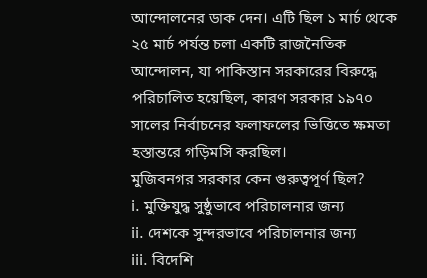আন্দোলনের ডাক দেন। এটি ছিল ১ মার্চ থেকে ২৫ মার্চ পর্যন্ত চলা একটি রাজনৈতিক আন্দোলন, যা পাকিস্তান সরকারের বিরুদ্ধে পরিচালিত হয়েছিল, কারণ সরকার ১৯৭০ সালের নির্বাচনের ফলাফলের ভিত্তিতে ক্ষমতা হস্তান্তরে গড়িমসি করছিল।
মুজিবনগর সরকার কেন গুরুত্বপূর্ণ ছিল?
i. মুক্তিযুদ্ধ সুষ্ঠুভাবে পরিচালনার জন্য
ii. দেশকে সুন্দরভাবে পরিচালনার জন্য
iii. বিদেশি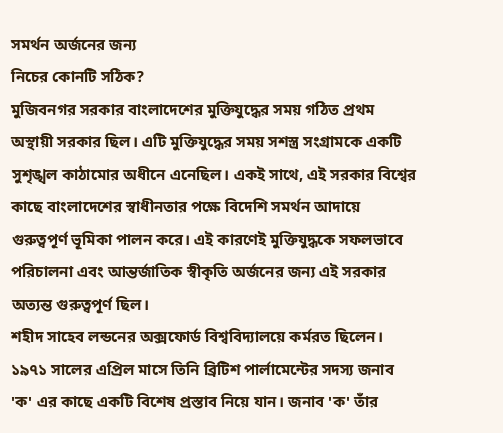সমর্থন অর্জনের জন্য
নিচের কোনটি সঠিক?
মুজিবনগর সরকার বাংলাদেশের মুক্তিযুদ্ধের সময় গঠিত প্রথম অস্থায়ী সরকার ছিল। এটি মুক্তিযুদ্ধের সময় সশস্ত্র সংগ্রামকে একটি সুশৃঙ্খল কাঠামোর অধীনে এনেছিল। একই সাথে, এই সরকার বিশ্বের কাছে বাংলাদেশের স্বাধীনতার পক্ষে বিদেশি সমর্থন আদায়ে গুরুত্বপূর্ণ ভূমিকা পালন করে। এই কারণেই মুক্তিযুদ্ধকে সফলভাবে পরিচালনা এবং আন্তর্জাতিক স্বীকৃতি অর্জনের জন্য এই সরকার অত্যন্ত গুরুত্বপূর্ণ ছিল।
শহীদ সাহেব লন্ডনের অক্সফোর্ড বিশ্ববিদ্যালয়ে কর্মরত ছিলেন। ১৯৭১ সালের এপ্রিল মাসে তিনি ব্রিটিশ পার্লামেন্টের সদস্য জনাব 'ক' এর কাছে একটি বিশেষ প্রস্তাব নিয়ে যান। জনাব 'ক' তাঁর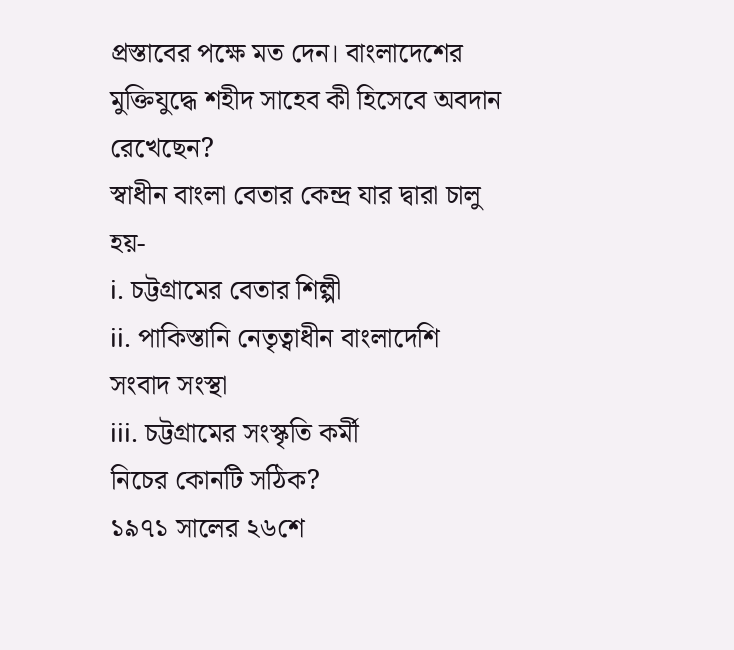প্রস্তাবের পক্ষে মত দেন। বাংলাদেশের মুক্তিযুদ্ধে শহীদ সাহেব কী হিসেবে অবদান রেখেছেন?
স্বাধীন বাংলা বেতার কেন্দ্র যার দ্বারা চালু হয়-
i. চট্টগ্রামের বেতার শিল্পী
ii. পাকিস্তানি নেতৃত্বাধীন বাংলাদেশি সংবাদ সংস্থা
iii. চট্টগ্রামের সংস্কৃতি কর্মী
নিচের কোনটি সঠিক?
১৯৭১ সালের ২৬শে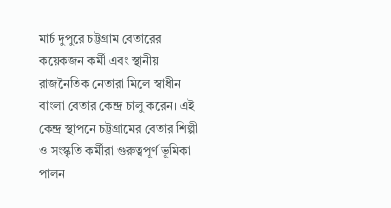মার্চ দুপুরে চট্টগ্রাম বেতারের কয়েকজন কর্মী এবং স্থানীয় রাজনৈতিক নেতারা মিলে স্বাধীন বাংলা বেতার কেন্দ্র চালু করেন। এই কেন্দ্র স্থাপনে চট্টগ্রামের বেতার শিল্পী ও সংস্কৃতি কর্মীরা গুরুত্বপূর্ণ ভূমিকা পালন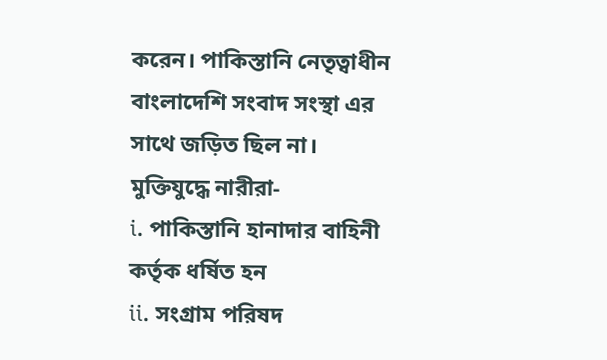করেন। পাকিস্তানি নেতৃত্বাধীন বাংলাদেশি সংবাদ সংস্থা এর সাথে জড়িত ছিল না।
মুক্তিযুদ্ধে নারীরা-
i. পাকিস্তানি হানাদার বাহিনী কর্তৃক ধর্ষিত হন
ii. সংগ্রাম পরিষদ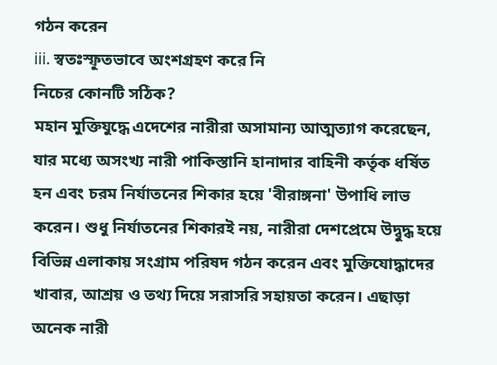গঠন করেন
iii. স্বতঃস্ফূতভাবে অংশগ্রহণ করে নি
নিচের কোনটি সঠিক?
মহান মুক্তিযুদ্ধে এদেশের নারীরা অসামান্য আত্মত্যাগ করেছেন, যার মধ্যে অসংখ্য নারী পাকিস্তানি হানাদার বাহিনী কর্তৃক ধর্ষিত হন এবং চরম নির্যাতনের শিকার হয়ে 'বীরাঙ্গনা' উপাধি লাভ করেন। শুধু নির্যাতনের শিকারই নয়, নারীরা দেশপ্রেমে উদ্বুদ্ধ হয়ে বিভিন্ন এলাকায় সংগ্রাম পরিষদ গঠন করেন এবং মুক্তিযোদ্ধাদের খাবার, আশ্রয় ও তথ্য দিয়ে সরাসরি সহায়তা করেন। এছাড়া অনেক নারী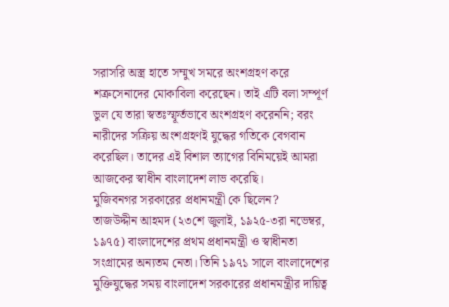সরাসরি অস্ত্র হাতে সম্মুখ সমরে অংশগ্রহণ করে শত্রুসেনাদের মোকাবিলা করেছেন। তাই এটি বলা সম্পূর্ণ ভুল যে তারা স্বতঃস্ফূর্তভাবে অংশগ্রহণ করেননি; বরং নারীদের সক্রিয় অংশগ্রহণই যুদ্ধের গতিকে বেগবান করেছিল। তাদের এই বিশাল ত্যাগের বিনিময়েই আমরা আজকের স্বাধীন বাংলাদেশ লাভ করেছি।
মুজিবনগর সরকারের প্রধানমন্ত্রী কে ছিলেন?
তাজউদ্দীন আহমদ (২৩শে জুলাই, ১৯২৫-৩রা নভেম্বর, ১৯৭৫) বাংলাদেশের প্রথম প্রধানমন্ত্রী ও স্বাধীনতা সংগ্রামের অন্যতম নেতা। তিনি ১৯৭১ সালে বাংলাদেশের মুক্তিযুদ্ধের সময় বাংলাদেশ সরকারের প্রধানমন্ত্রীর দায়িত্ব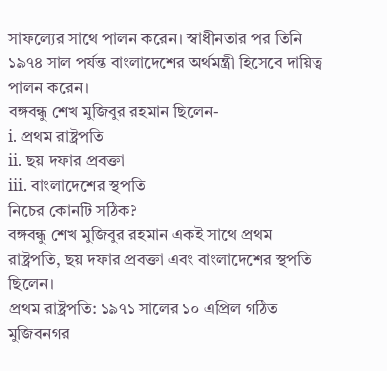সাফল্যের সাথে পালন করেন। স্বাধীনতার পর তিনি ১৯৭৪ সাল পর্যন্ত বাংলাদেশের অর্থমন্ত্রী হিসেবে দায়িত্ব পালন করেন।
বঙ্গবন্ধু শেখ মুজিবুর রহমান ছিলেন-
i. প্রথম রাষ্ট্রপতি
ii. ছয় দফার প্রবক্তা
iii. বাংলাদেশের স্থপতি
নিচের কোনটি সঠিক?
বঙ্গবন্ধু শেখ মুজিবুর রহমান একই সাথে প্রথম রাষ্ট্রপতি, ছয় দফার প্রবক্তা এবং বাংলাদেশের স্থপতি ছিলেন।
প্রথম রাষ্ট্রপতি: ১৯৭১ সালের ১০ এপ্রিল গঠিত মুজিবনগর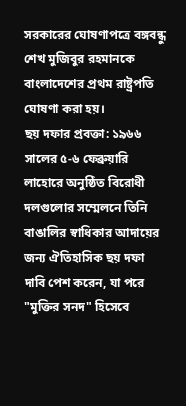সরকারের ঘোষণাপত্রে বঙ্গবন্ধু শেখ মুজিবুর রহমানকে বাংলাদেশের প্রথম রাষ্ট্রপতি ঘোষণা করা হয়।
ছয় দফার প্রবক্তা: ১৯৬৬ সালের ৫-৬ ফেব্রুয়ারি লাহোরে অনুষ্ঠিত বিরোধী দলগুলোর সম্মেলনে তিনি বাঙালির স্বাধিকার আদায়ের জন্য ঐতিহাসিক ছয় দফা দাবি পেশ করেন, যা পরে "মুক্তির সনদ" হিসেবে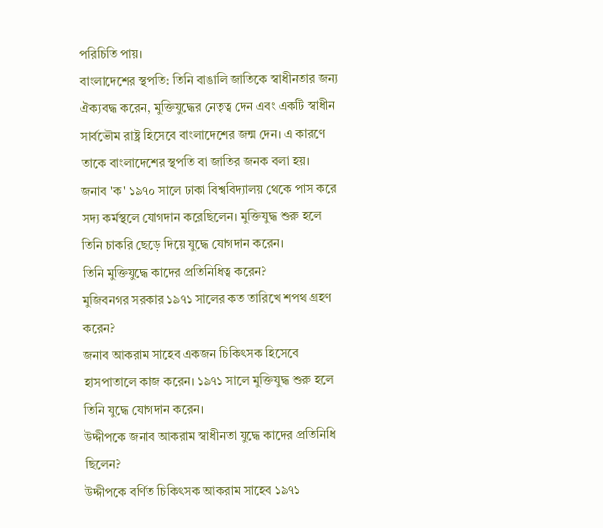পরিচিতি পায়।
বাংলাদেশের স্থপতি: তিনি বাঙালি জাতিকে স্বাধীনতার জন্য ঐক্যবদ্ধ করেন, মুক্তিযুদ্ধের নেতৃত্ব দেন এবং একটি স্বাধীন সার্বভৌম রাষ্ট্র হিসেবে বাংলাদেশের জন্ম দেন। এ কারণে তাকে বাংলাদেশের স্থপতি বা জাতির জনক বলা হয়।
জনাব 'ক' ১৯৭০ সালে ঢাকা বিশ্ববিদ্যালয় থেকে পাস করে সদ্য কর্মস্থলে যোগদান করেছিলেন। মুক্তিযুদ্ধ শুরু হলে তিনি চাকরি ছেড়ে দিয়ে যুদ্ধে যোগদান করেন।
তিনি মুক্তিযুদ্ধে কাদের প্রতিনিধিত্ব করেন?
মুজিবনগর সরকার ১৯৭১ সালের কত তারিখে শপথ গ্রহণ করেন?
জনাব আকরাম সাহেব একজন চিকিৎসক হিসেবে হাসপাতালে কাজ করেন। ১৯৭১ সালে মুক্তিযুদ্ধ শুরু হলে তিনি যুদ্ধে যোগদান করেন।
উদ্দীপকে জনাব আকরাম স্বাধীনতা যুদ্ধে কাদের প্রতিনিধি ছিলেন?
উদ্দীপকে বর্ণিত চিকিৎসক আকরাম সাহেব ১৯৭১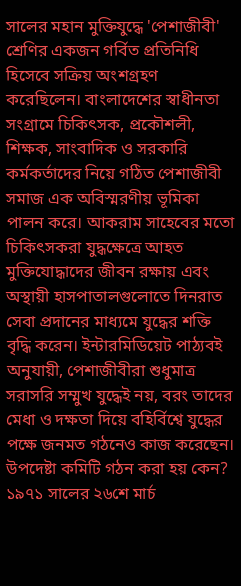সালের মহান মুক্তিযুদ্ধে 'পেশাজীবী' শ্রেণির একজন গর্বিত প্রতিনিধি হিসেবে সক্রিয় অংশগ্রহণ করেছিলেন। বাংলাদেশের স্বাধীনতা সংগ্রামে চিকিৎসক, প্রকৌশলী, শিক্ষক, সাংবাদিক ও সরকারি কর্মকর্তাদের নিয়ে গঠিত পেশাজীবী সমাজ এক অবিস্মরণীয় ভূমিকা পালন করে। আকরাম সাহেবের মতো চিকিৎসকরা যুদ্ধক্ষেত্রে আহত মুক্তিযোদ্ধাদের জীবন রক্ষায় এবং অস্থায়ী হাসপাতালগুলোতে দিনরাত সেবা প্রদানের মাধ্যমে যুদ্ধের শক্তি বৃদ্ধি করেন। ইন্টারমিডিয়েট পাঠ্যবই অনুযায়ী, পেশাজীবীরা শুধুমাত্র সরাসরি সম্মুখ যুদ্ধেই নয়, বরং তাদের মেধা ও দক্ষতা দিয়ে বহির্বিশ্বে যুদ্ধের পক্ষে জনমত গঠনেও কাজ করেছেন।
উপদেষ্টা কমিটি গঠন করা হয় কেন?
১৯৭১ সালের ২৬শে মার্চ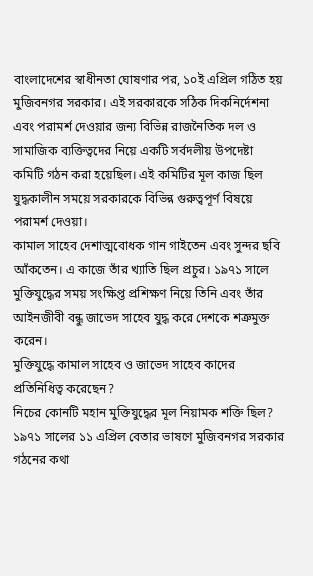বাংলাদেশের স্বাধীনতা ঘোষণার পর, ১০ই এপ্রিল গঠিত হয় মুজিবনগর সরকার। এই সরকারকে সঠিক দিকনির্দেশনা এবং পরামর্শ দেওয়ার জন্য বিভিন্ন রাজনৈতিক দল ও সামাজিক ব্যক্তিত্বদের নিয়ে একটি সর্বদলীয় উপদেষ্টা কমিটি গঠন করা হয়েছিল। এই কমিটির মূল কাজ ছিল যুদ্ধকালীন সময়ে সরকারকে বিভিন্ন গুরুত্বপূর্ণ বিষয়ে পরামর্শ দেওয়া।
কামাল সাহেব দেশাত্মবোধক গান গাইতেন এবং সুন্দর ছবি আঁকতেন। এ কাজে তাঁর খ্যাতি ছিল প্রচুর। ১৯৭১ সালে মুক্তিযুদ্ধের সময় সংক্ষিপ্ত প্রশিক্ষণ নিয়ে তিনি এবং তাঁর আইনজীবী বন্ধু জাভেদ সাহেব যুদ্ধ করে দেশকে শত্রুমুক্ত করেন।
মুক্তিযুদ্ধে কামাল সাহেব ও জাভেদ সাহেব কাদের প্রতিনিধিত্ব করেছেন?
নিচের কোনটি মহান মুক্তিযুদ্ধের মূল নিয়ামক শক্তি ছিল?
১৯৭১ সালের ১১ এপ্রিল বেতার ভাষণে মুজিবনগর সরকার গঠনের কথা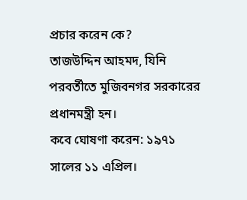প্রচার করেন কে?
তাজউদ্দিন আহমদ, যিনি পরবর্তীতে মুজিবনগর সরকারের প্রধানমন্ত্রী হন।
কবে ঘোষণা করেন: ১৯৭১ সালের ১১ এপ্রিল।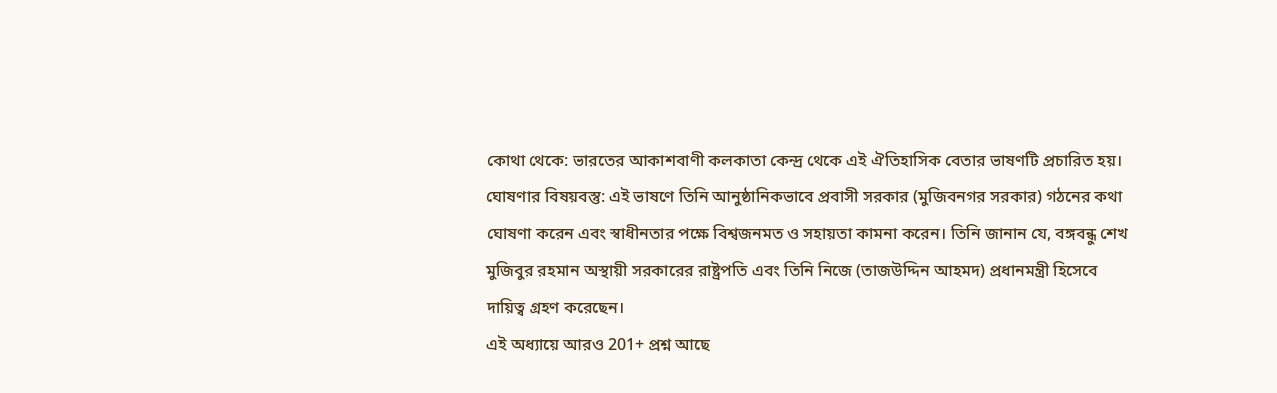কোথা থেকে: ভারতের আকাশবাণী কলকাতা কেন্দ্র থেকে এই ঐতিহাসিক বেতার ভাষণটি প্রচারিত হয়।
ঘোষণার বিষয়বস্তু: এই ভাষণে তিনি আনুষ্ঠানিকভাবে প্রবাসী সরকার (মুজিবনগর সরকার) গঠনের কথা ঘোষণা করেন এবং স্বাধীনতার পক্ষে বিশ্বজনমত ও সহায়তা কামনা করেন। তিনি জানান যে, বঙ্গবন্ধু শেখ মুজিবুর রহমান অস্থায়ী সরকারের রাষ্ট্রপতি এবং তিনি নিজে (তাজউদ্দিন আহমদ) প্রধানমন্ত্রী হিসেবে দায়িত্ব গ্রহণ করেছেন।
এই অধ্যায়ে আরও 201+ প্রশ্ন আছে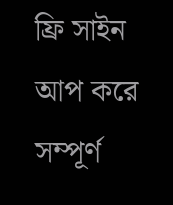ফ্রি সাইন আপ করে সম্পূর্ণ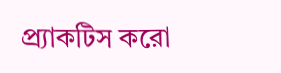প্র্যাকটিস করো